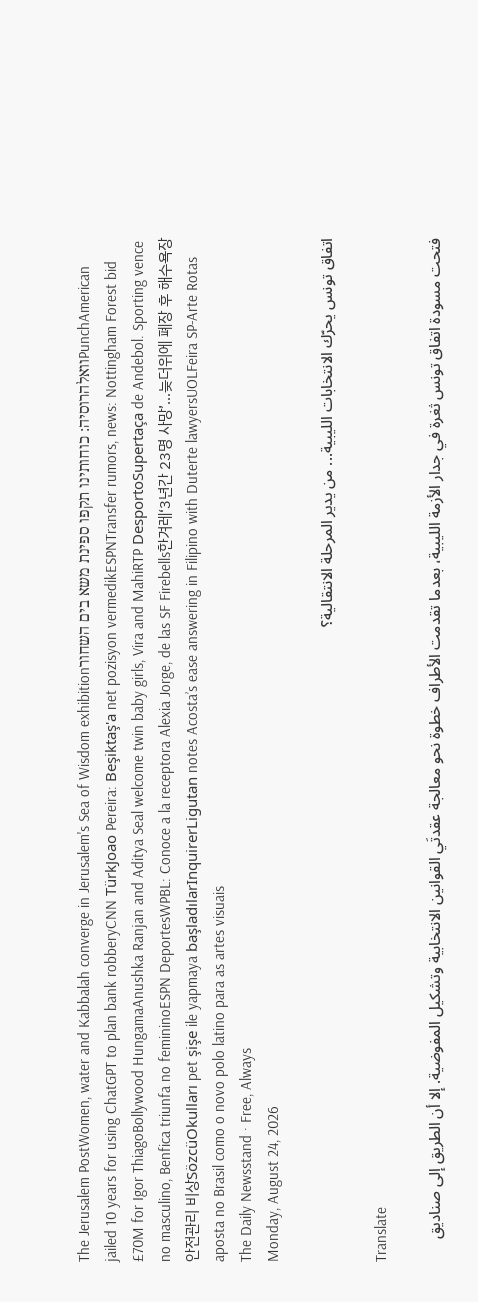The Jerusalem PostWomen, water and Kabbalah converge in Jerusalem's Sea of Wisdom exhibitionוואלהרוסיה: כוחותינו תקפו ספינת משא בים השחורPunchAmerican jailed 10 years for using ChatGPT to plan bank robberyCNN TürkJoao Pereira: Beşiktaş'a net pozisyon vermedikESPNTransfer rumors, news: Nottingham Forest bid £70M for Igor ThiagoBollywood HungamaAnushka Ranjan and Aditya Seal welcome twin baby girls, Vira and MahiRTP DesportoSupertaça de Andebol. Sporting vence no masculino, Benfica triunfa no femininoESPN DeportesWPBL: Conoce a la receptora Alexia Jorge, de las SF Firebells한겨레‘3년간 23명 사망’…늦더위에 폐장 후 해수욕장 안전관리 비상SözcüOkulları pet şişe ile yapmaya başladılarInquirerLigutan notes Acosta’s ease answering in Filipino with Duterte lawyersUOLFeira SP-Arte Rotas aposta no Brasil como o novo polo latino para as artes visuais
The Daily Newsstand · Free, Always
Monday, August 24, 2026

اتفاق تونس يحرّك الانتخابات الليبية... من يدير المرحلة الانتقالية؟

Translate

فتحت مسودة اتفاق تونس ثغرة في جدار الأزمة الليبية، بعدما تقدمت الأطراف خطوة نحو معالجة عقدتَي القوانين الانتخابية وتشكيل المفوضية. إلا أن الطريق إلى صناديق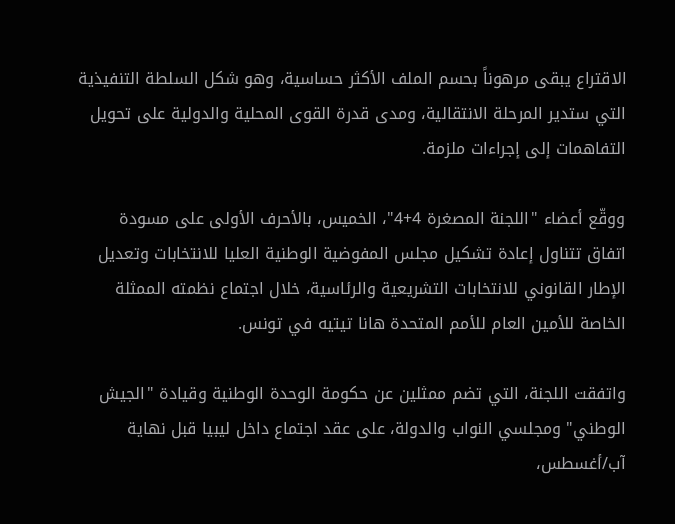الاقتراع يبقى مرهوناً بحسم الملف الأكثر حساسية، وهو شكل السلطة التنفيذية التي ستدير المرحلة الانتقالية، ومدى قدرة القوى المحلية والدولية على تحويل التفاهمات إلى إجراءات ملزمة.

ووقّع أعضاء "اللجنة المصغرة 4+4"، الخميس، بالأحرف الأولى على مسودة اتفاق تتناول إعادة تشكيل مجلس المفوضية الوطنية العليا للانتخابات وتعديل الإطار القانوني للانتخابات التشريعية والرئاسية، خلال اجتماع نظمته الممثلة الخاصة للأمين العام للأمم المتحدة هانا تيتيه في تونس.

واتفقت اللجنة، التي تضم ممثلين عن حكومة الوحدة الوطنية وقيادة "الجيش الوطني" ومجلسي النواب والدولة، على عقد اجتماع داخل ليبيا قبل نهاية آب/أغسطس،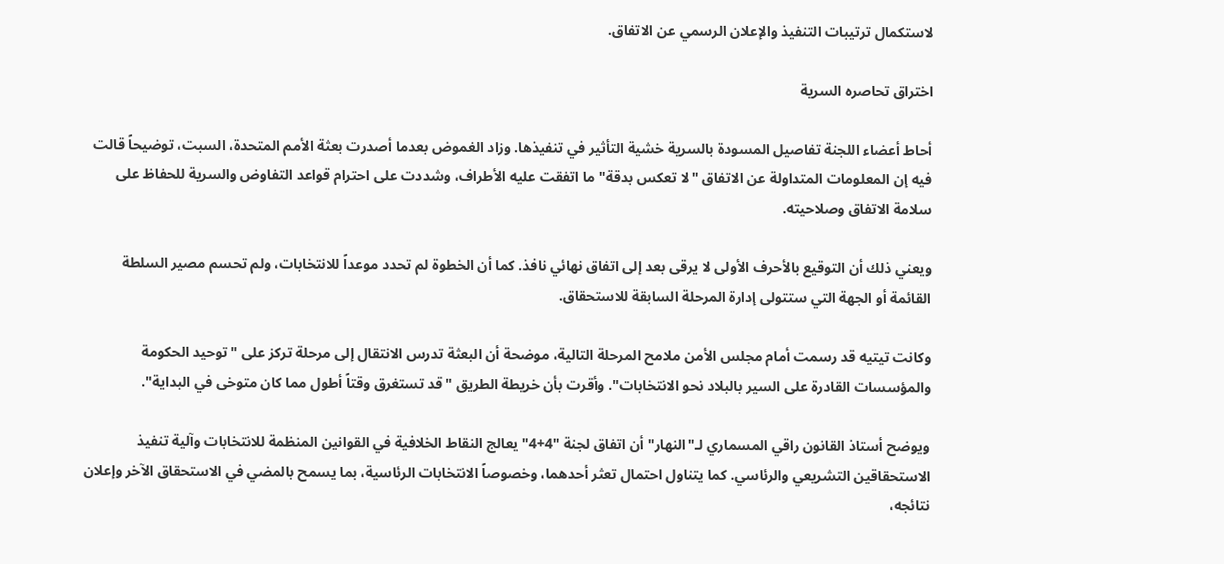لاستكمال ترتيبات التنفيذ والإعلان الرسمي عن الاتفاق.

اختراق تحاصره السرية

أحاط أعضاء اللجنة تفاصيل المسودة بالسرية خشية التأثير في تنفيذها. وزاد الغموض بعدما أصدرت بعثة الأمم المتحدة، السبت، توضيحاً قالت فيه إن المعلومات المتداولة عن الاتفاق "لا تعكس بدقة" ما اتفقت عليه الأطراف، وشددت على احترام قواعد التفاوض والسرية للحفاظ على سلامة الاتفاق وصلاحيته.

ويعني ذلك أن التوقيع بالأحرف الأولى لا يرقى بعد إلى اتفاق نهائي نافذ. كما أن الخطوة لم تحدد موعداً للانتخابات، ولم تحسم مصير السلطة القائمة أو الجهة التي ستتولى إدارة المرحلة السابقة للاستحقاق.

وكانت تيتيه قد رسمت أمام مجلس الأمن ملامح المرحلة التالية، موضحة أن البعثة تدرس الانتقال إلى مرحلة تركز على "توحيد الحكومة والمؤسسات القادرة على السير بالبلاد نحو الانتخابات". وأقرت بأن خريطة الطريق "قد تستغرق وقتاً أطول مما كان متوخى في البداية".

ويوضح أستاذ القانون راقي المسماري لـ"النهار" أن اتفاق لجنة "4+4" يعالج النقاط الخلافية في القوانين المنظمة للانتخابات وآلية تنفيذ الاستحقاقين التشريعي والرئاسي. كما يتناول احتمال تعثر أحدهما، وخصوصاً الانتخابات الرئاسية، بما يسمح بالمضي في الاستحقاق الآخر وإعلان نتائجه،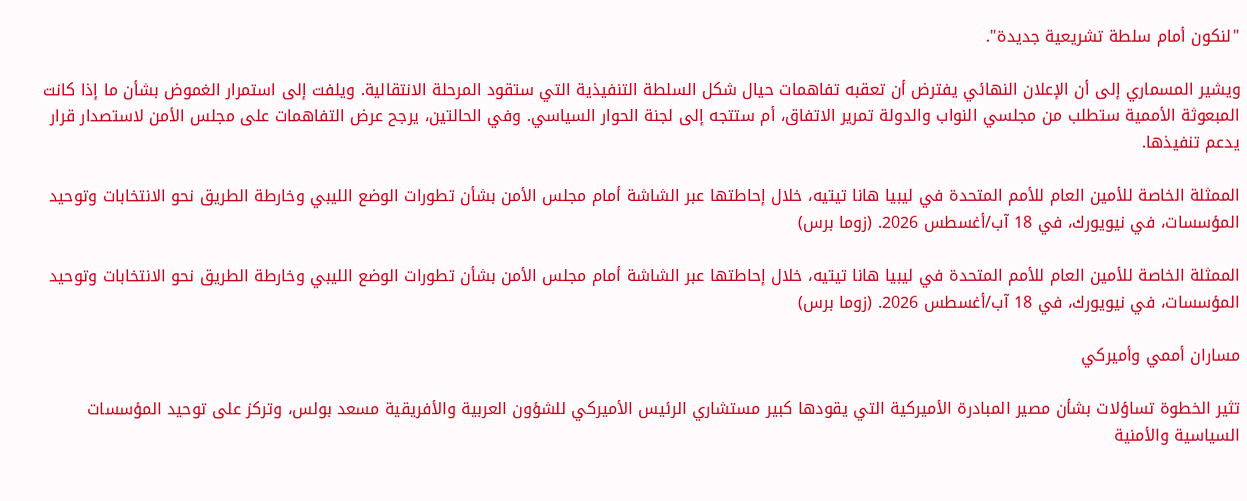"لنكون أمام سلطة تشريعية جديدة".

ويشير المسماري إلى أن الإعلان النهائي يفترض أن تعقبه تفاهمات حيال شكل السلطة التنفيذية التي ستقود المرحلة الانتقالية. ويلفت إلى استمرار الغموض بشأن ما إذا كانت المبعوثة الأممية ستطلب من مجلسي النواب والدولة تمرير الاتفاق، أم ستتجه إلى لجنة الحوار السياسي. وفي الحالتين، يرجح عرض التفاهمات على مجلس الأمن لاستصدار قرار يدعم تنفيذها.

الممثلة الخاصة للأمين العام للأمم المتحدة في ليبيا هانا تيتيه، خلال إحاطتها عبر الشاشة أمام مجلس الأمن بشأن تطورات الوضع الليبي وخارطة الطريق نحو الانتخابات وتوحيد المؤسسات، في نيويورك، في 18 آب/أغسطس 2026. (زوما برس)

الممثلة الخاصة للأمين العام للأمم المتحدة في ليبيا هانا تيتيه، خلال إحاطتها عبر الشاشة أمام مجلس الأمن بشأن تطورات الوضع الليبي وخارطة الطريق نحو الانتخابات وتوحيد المؤسسات، في نيويورك، في 18 آب/أغسطس 2026. (زوما برس)

مساران أممي وأميركي

تثير الخطوة تساؤلات بشأن مصير المبادرة الأميركية التي يقودها كبير مستشاري الرئيس الأميركي للشؤون العربية والأفريقية مسعد بولس، وتركز على توحيد المؤسسات السياسية والأمنية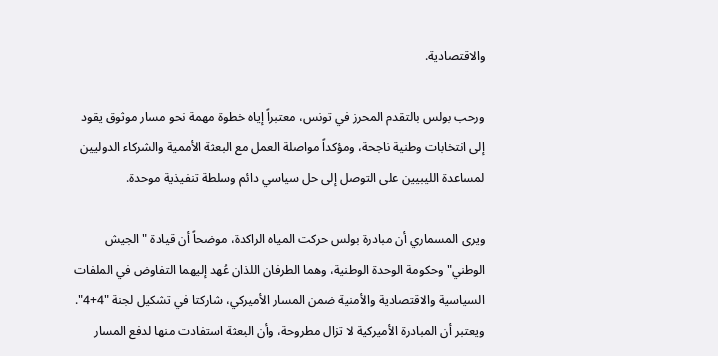والاقتصادية.

ورحب بولس بالتقدم المحرز في تونس، معتبراً إياه خطوة مهمة نحو مسار موثوق يقود إلى انتخابات وطنية ناجحة، ومؤكداً مواصلة العمل مع البعثة الأممية والشركاء الدوليين لمساعدة الليبيين على التوصل إلى حل سياسي دائم وسلطة تنفيذية موحدة.

ويرى المسماري أن مبادرة بولس حركت المياه الراكدة، موضحاً أن قيادة "الجيش الوطني" وحكومة الوحدة الوطنية، وهما الطرفان اللذان عُهد إليهما التفاوض في الملفات السياسية والاقتصادية والأمنية ضمن المسار الأميركي، شاركتا في تشكيل لجنة "4+4". ويعتبر أن المبادرة الأميركية لا تزال مطروحة، وأن البعثة استفادت منها لدفع المسار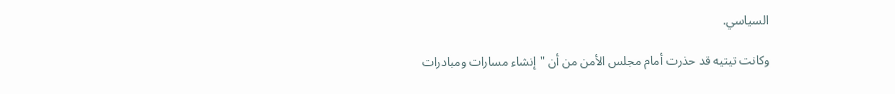السياسي.

وكانت تيتيه قد حذرت أمام مجلس الأمن من أن "إنشاء مسارات ومبادرات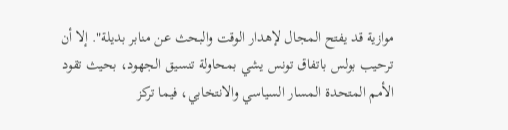موازية قد يفتح المجال لإهدار الوقت والبحث عن منابر بديلة". إلا أن ترحيب بولس باتفاق تونس يشي بمحاولة تنسيق الجهود، بحيث تقود الأمم المتحدة المسار السياسي والانتخابي، فيما تركز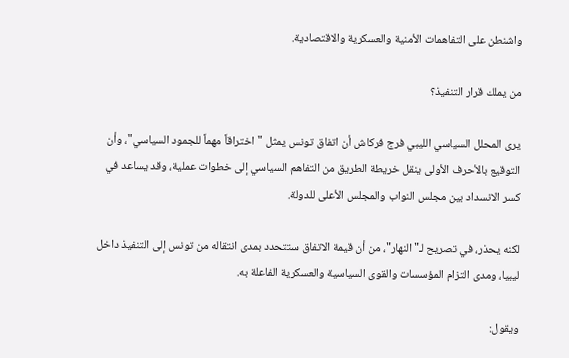واشنطن على التفاهمات الأمنية والعسكرية والاقتصادية.

من يملك قرار التنفيذ؟

يرى المحلل السياسي الليبي فرج فركاش أن اتفاق تونس يمثل "اختراقاً مهماً للجمود السياسي"، وأن التوقيع بالأحرف الأولى ينقل خريطة الطريق من التفاهم السياسي إلى خطوات عملية، وقد يساعد في كسر الانسداد بين مجلس النواب والمجلس الأعلى للدولة.

لكنه يحذر، في تصريح لـ"النهار"، من أن قيمة الاتفاق ستتحدد بمدى انتقاله من تونس إلى التنفيذ داخل ليبيا، ومدى التزام المؤسسات والقوى السياسية والعسكرية الفاعلة به.

ويقول: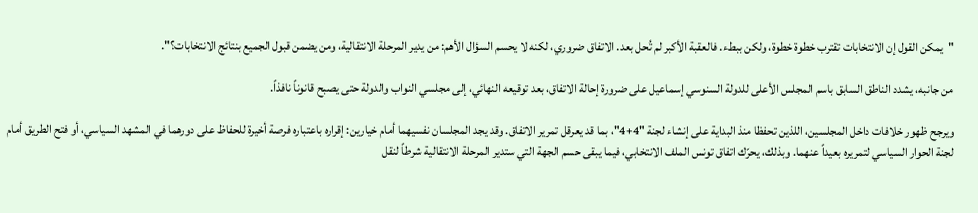"يمكن القول إن الانتخابات تقترب خطوة خطوة، ولكن ببطء. فالعقبة الأكبر لم تُحل بعد. الاتفاق ضروري، لكنه لا يحسم السؤال الأهم: من يدير المرحلة الانتقالية، ومن يضمن قبول الجميع بنتائج الانتخابات؟".

من جانبه، يشدد الناطق السابق باسم المجلس الأعلى للدولة السنوسي إسماعيل على ضرورة إحالة الاتفاق، بعد توقيعه النهائي، إلى مجلسي النواب والدولة حتى يصبح قانوناً نافذاً.

ويرجح ظهور خلافات داخل المجلسين، اللذين تحفظا منذ البداية على إنشاء لجنة "4+4"، بما قد يعرقل تمرير الاتفاق. وقد يجد المجلسان نفسيهما أمام خيارين: إقراره باعتباره فرصة أخيرة للحفاظ على دورهما في المشهد السياسي، أو فتح الطريق أمام لجنة الحوار السياسي لتمريره بعيداً عنهما. وبذلك، يحرّك اتفاق تونس الملف الانتخابي، فيما يبقى حسم الجهة التي ستدير المرحلة الانتقالية شرطاً لنقل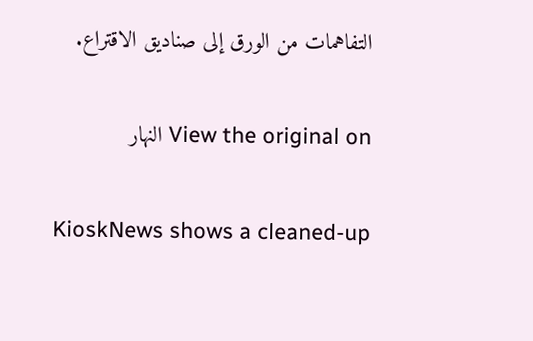التفاهمات من الورق إلى صناديق الاقتراع.

View the original on النهار

KioskNews shows a cleaned-up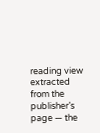reading view extracted from the publisher’s page — the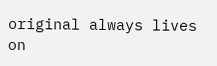original always lives on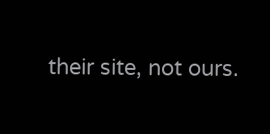their site, not ours.